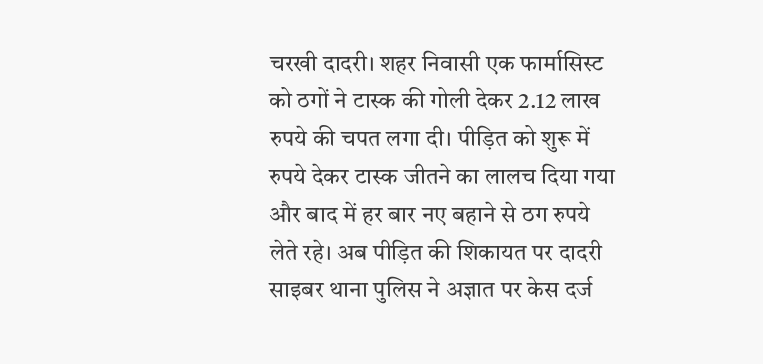चरखी दादरी। शहर निवासी एक फार्मासिस्ट को ठगों ने टास्क की गोली देकर 2.12 लाख रुपये की चपत लगा दी। पीड़ित को शुरू में रुपये देकर टास्क जीतने का लालच दिया गया और बाद में हर बार नए बहाने से ठग रुपये लेते रहे। अब पीड़ित की शिकायत पर दादरी साइबर थाना पुलिस ने अज्ञात पर केस दर्ज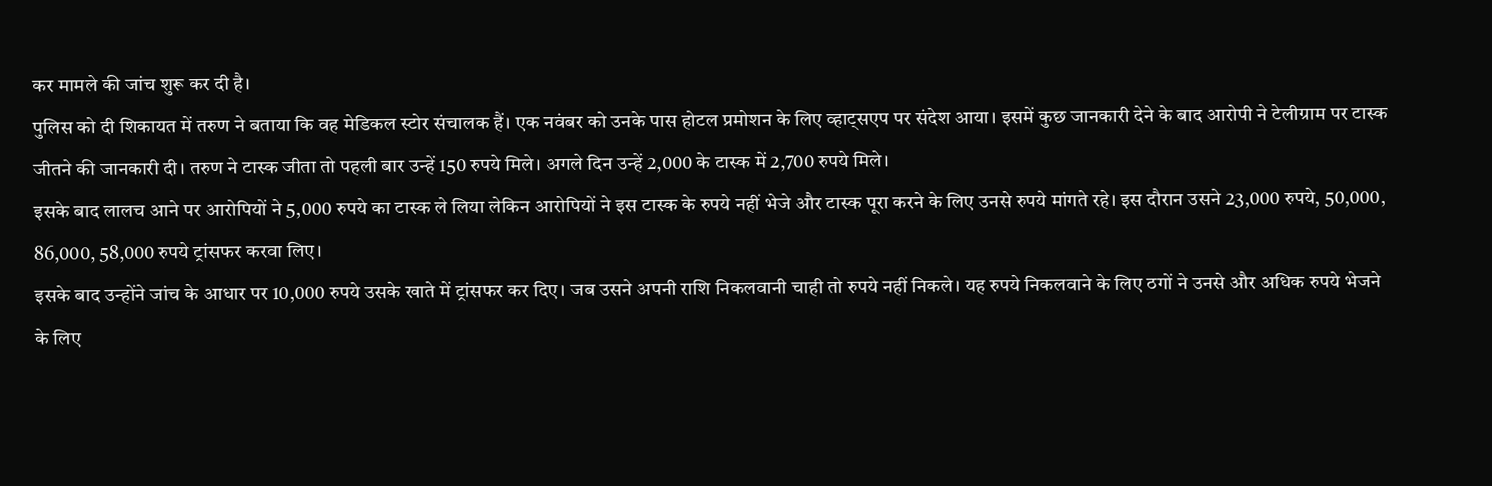कर मामले की जांच शुरू कर दी है।
पुलिस को दी शिकायत में तरुण ने बताया कि वह मेडिकल स्टोर संचालक हैं। एक नवंबर को उनके पास होटल प्रमोशन के लिए व्हाट्सएप पर संदेश आया। इसमें कुछ जानकारी देने के बाद आरोपी ने टेलीग्राम पर टास्क जीतने की जानकारी दी। तरुण ने टास्क जीता तो पहली बार उन्हें 150 रुपये मिले। अगले दिन उन्हें 2,000 के टास्क में 2,700 रुपये मिले।
इसके बाद लालच आने पर आरोपियों ने 5,000 रुपये का टास्क ले लिया लेकिन आरोपियों ने इस टास्क के रुपये नहीं भेजे और टास्क पूरा करने के लिए उनसे रुपये मांगते रहे। इस दौरान उसने 23,000 रुपये, 50,000, 86,000, 58,000 रुपये ट्रांसफर करवा लिए।
इसके बाद उन्होंने जांच के आधार पर 10,000 रुपये उसके खाते में ट्रांसफर कर दिए। जब उसने अपनी राशि निकलवानी चाही तो रुपये नहीं निकले। यह रुपये निकलवाने के लिए ठगों ने उनसे और अधिक रुपये भेजने के लिए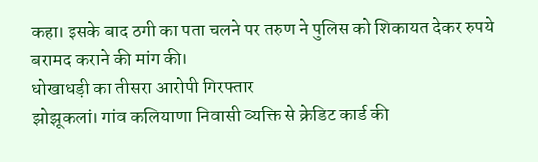कहा। इसके बाद ठगी का पता चलने पर तरुण ने पुलिस को शिकायत देकर रुपये बरामद कराने की मांग की।
धोखाधड़ी का तीसरा आरोपी गिरफ्तार
झोझूकलां। गांव कलियाणा निवासी व्यक्ति से क्रेडिट कार्ड की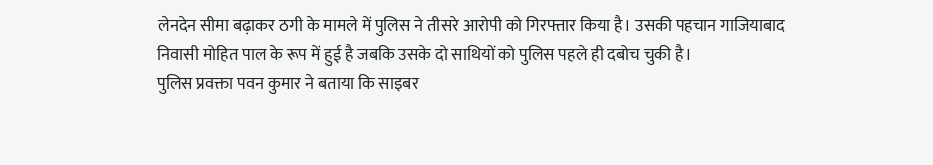लेनदेन सीमा बढ़ाकर ठगी के मामले में पुलिस ने तीसरे आरोपी को गिरफ्तार किया है। उसकी पहचान गाजियाबाद निवासी मोहित पाल के रूप में हुई है जबकि उसके दो साथियों को पुलिस पहले ही दबोच चुकी है।
पुलिस प्रवक्ता पवन कुमार ने बताया कि साइबर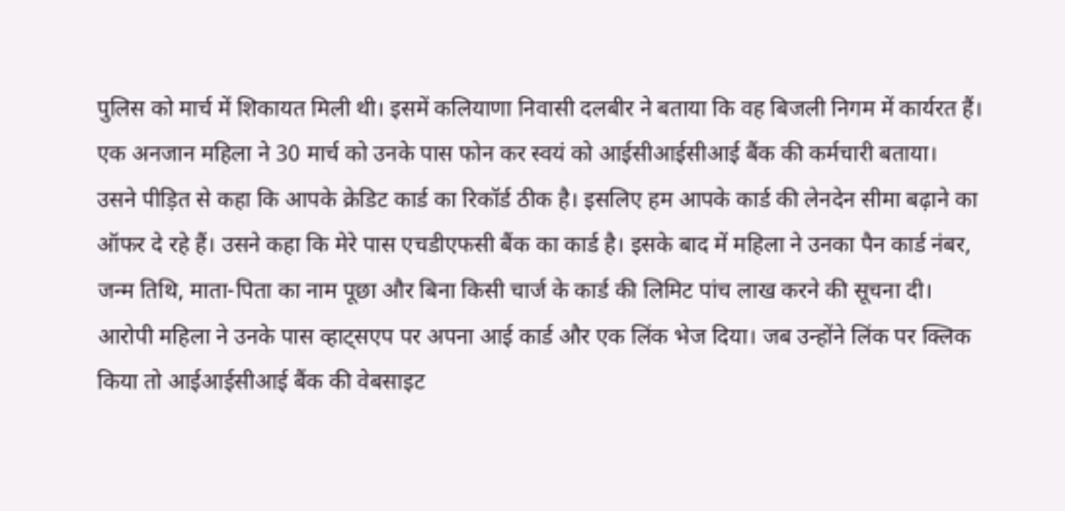पुलिस को मार्च में शिकायत मिली थी। इसमें कलियाणा निवासी दलबीर ने बताया कि वह बिजली निगम में कार्यरत हैं। एक अनजान महिला ने 30 मार्च को उनके पास फोन कर स्वयं को आईसीआईसीआई बैंक की कर्मचारी बताया।
उसने पीड़ित से कहा कि आपके क्रेडिट कार्ड का रिकॉर्ड ठीक है। इसलिए हम आपके कार्ड की लेनदेन सीमा बढ़ाने का ऑफर दे रहे हैं। उसने कहा कि मेरे पास एचडीएफसी बैंक का कार्ड है। इसके बाद में महिला ने उनका पैन कार्ड नंबर, जन्म तिथि, माता-पिता का नाम पूछा और बिना किसी चार्ज के कार्ड की लिमिट पांच लाख करने की सूचना दी।
आरोपी महिला ने उनके पास व्हाट्सएप पर अपना आई कार्ड और एक लिंक भेज दिया। जब उन्होंने लिंक पर क्लिक किया तो आईआईसीआई बैंक की वेबसाइट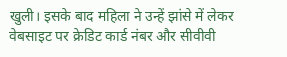खुली। इसके बाद महिला ने उन्हें झांसे में लेकर वेबसाइट पर क्रेडिट कार्ड नंबर और सीवीवी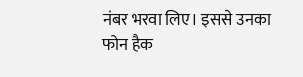नंबर भरवा लिए। इससे उनका फोन हैक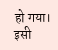हो गया। इसी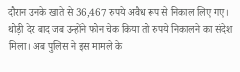दौरान उनके खाते से 36,467 रुपये अवैध रूप से निकाल लिए गए। थोड़ी देर बाद जब उन्होंने फोन चेक किया तो रुपये निकालने का संदेश मिला। अब पुलिस ने इस मामले के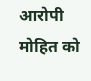आरोपी मोहित को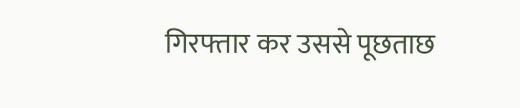गिरफ्तार कर उससे पूछताछ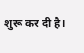शुरू कर दी है।